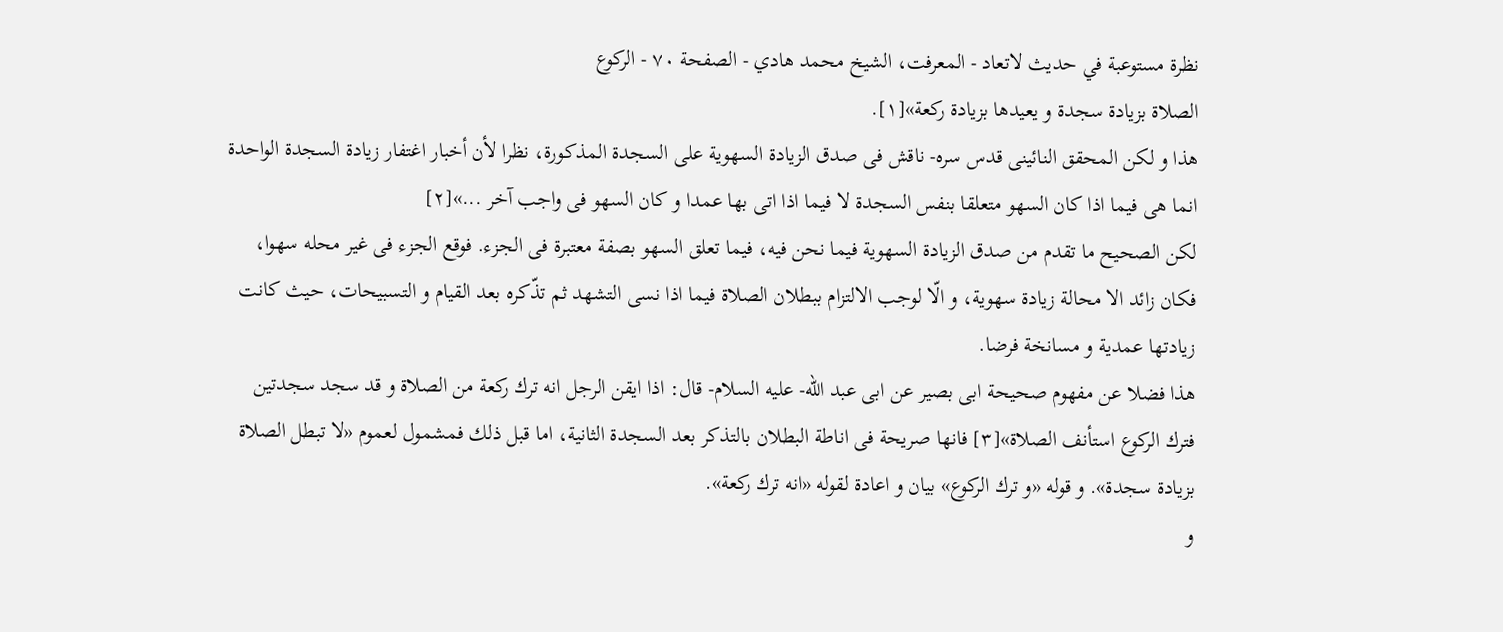نظرة مستوعبة في حديث لاتعاد - المعرفت، الشيخ محمد هادي - الصفحة ٧٠ - الركوع
الصلاة بزيادة سجدة و يعيدها بزيادة ركعة»[١].
هذا و لكن المحقق النائينى قدس سره- ناقش فى صدق الزيادة السهوية على السجدة المذكورة، نظرا لأن أخبار اغتفار زيادة السجدة الواحدة انما هى فيما اذا كان السهو متعلقا بنفس السجدة لا فيما اذا اتى بها عمدا و كان السهو فى واجب آخر ...»[٢]
لكن الصحيح ما تقدم من صدق الزيادة السهوية فيما نحن فيه، فيما تعلق السهو بصفة معتبرة فى الجزء. فوقع الجزء فى غير محله سهوا، فكان زائد الا محالة زيادة سهوية، و الّا لوجب الالتزام ببطلان الصلاة فيما اذا نسى التشهد ثم تذّكره بعد القيام و التسبيحات، حيث كانت زيادتها عمدية و مسانخة فرضا.
هذا فضلا عن مفهوم صحيحة ابى بصير عن ابى عبد الله- عليه السلام- قال: اذا ايقن الرجل انه ترك ركعة من الصلاة و قد سجد سجدتين فترك الركوع استأنف الصلاة»[٣] فانها صريحة فى اناطة البطلان بالتذكر بعد السجدة الثانية، اما قبل ذلك فمشمول لعموم «لا تبطل الصلاة بزيادة سجدة». و قوله «و ترك الركوع» بيان و اعادة لقوله «انه ترك ركعة».
و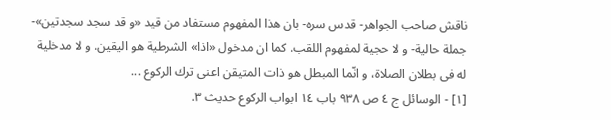ناقش صاحب الجواهر- قدس سره- بان هذا المفهوم مستفاد من قيد «و قد سجد سجدتين»- جملة حالية- و لا حجية لمفهوم اللقب. كما ان مدخول «اذا» الشرطية هو اليقين. و لا مدخلية له فى بطلان الصلاة، و انّما المبطل هو ذات المتيقن اعنى ترك الركوع ...
[١] - الوسائل ج ٤ ص ٩٣٨ باب ١٤ ابواب الركوع حديث ٣.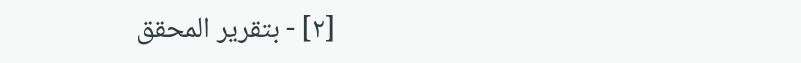[٢] - بتقرير المحقق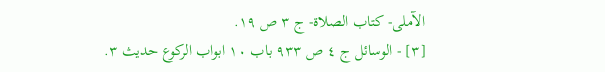الآملى- كتاب الصلاة- ج ٣ ص ١٩.
[٣] - الوسائل ج ٤ ص ٩٣٣ باب ١٠ ابواب الركوع حديث ٣.